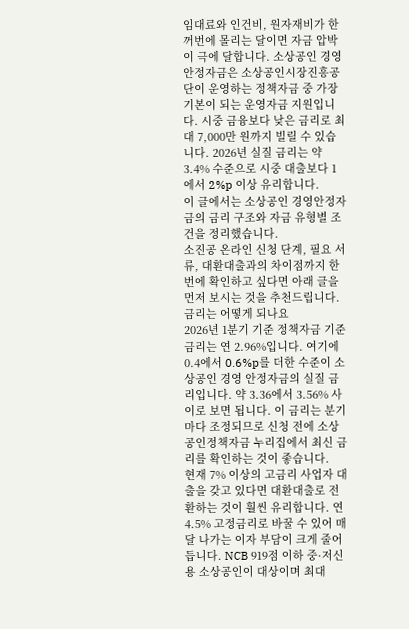임대료와 인건비, 원자재비가 한꺼번에 몰리는 달이면 자금 압박이 극에 달합니다. 소상공인 경영안정자금은 소상공인시장진흥공단이 운영하는 정책자금 중 가장 기본이 되는 운영자금 지원입니다. 시중 금융보다 낮은 금리로 최대 7,000만 원까지 빌릴 수 있습니다. 2026년 실질 금리는 약 3.4% 수준으로 시중 대출보다 1에서 2%p 이상 유리합니다.
이 글에서는 소상공인 경영안정자금의 금리 구조와 자금 유형별 조건을 정리했습니다.
소진공 온라인 신청 단계, 필요 서류, 대환대출과의 차이점까지 한 번에 확인하고 싶다면 아래 글을 먼저 보시는 것을 추천드립니다.
금리는 어떻게 되나요
2026년 1분기 기준 정책자금 기준금리는 연 2.96%입니다. 여기에 0.4에서 0.6%p를 더한 수준이 소상공인 경영 안정자금의 실질 금리입니다. 약 3.36에서 3.56% 사이로 보면 됩니다. 이 금리는 분기마다 조정되므로 신청 전에 소상공인정책자금 누리집에서 최신 금리를 확인하는 것이 좋습니다.
현재 7% 이상의 고금리 사업자 대출을 갖고 있다면 대환대출로 전환하는 것이 훨씬 유리합니다. 연 4.5% 고정금리로 바꿀 수 있어 매달 나가는 이자 부담이 크게 줄어듭니다. NCB 919점 이하 중·저신용 소상공인이 대상이며 최대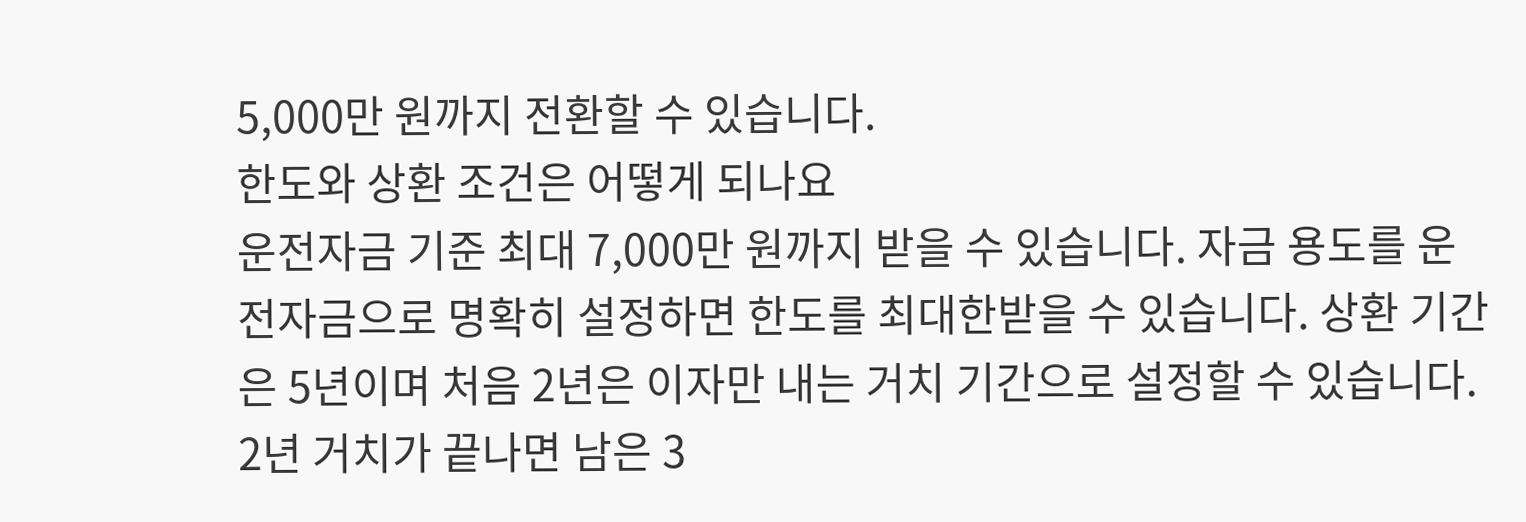5,000만 원까지 전환할 수 있습니다.
한도와 상환 조건은 어떻게 되나요
운전자금 기준 최대 7,000만 원까지 받을 수 있습니다. 자금 용도를 운전자금으로 명확히 설정하면 한도를 최대한받을 수 있습니다. 상환 기간은 5년이며 처음 2년은 이자만 내는 거치 기간으로 설정할 수 있습니다. 2년 거치가 끝나면 남은 3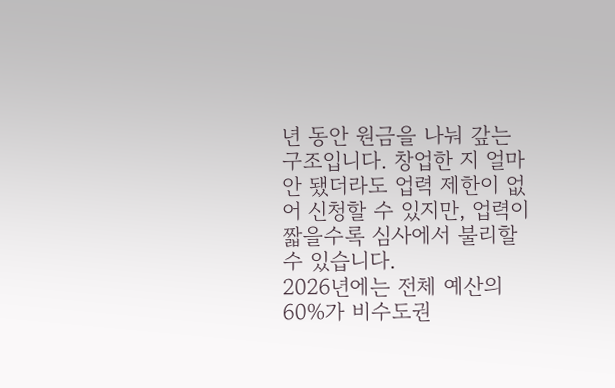년 동안 원금을 나눠 갚는 구조입니다. 창업한 지 얼마 안 됐더라도 업력 제한이 없어 신청할 수 있지만, 업력이 짧을수록 심사에서 불리할 수 있습니다.
2026년에는 전체 예산의 60%가 비수도권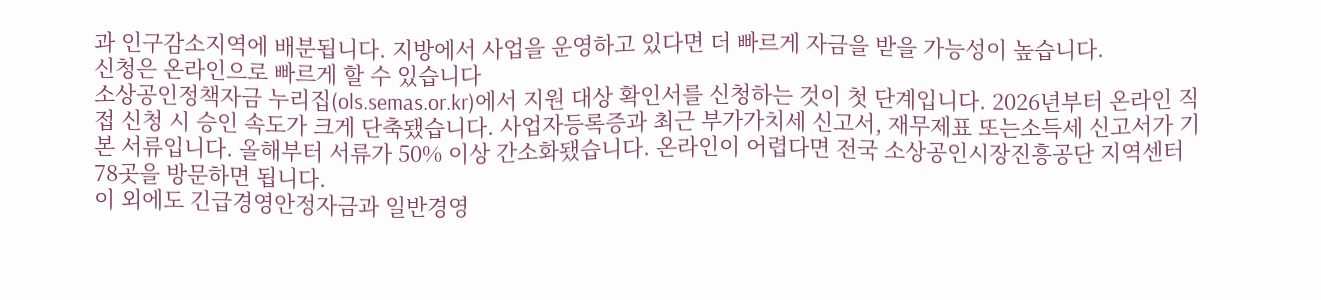과 인구감소지역에 배분됩니다. 지방에서 사업을 운영하고 있다면 더 빠르게 자금을 받을 가능성이 높습니다.
신청은 온라인으로 빠르게 할 수 있습니다
소상공인정책자금 누리집(ols.semas.or.kr)에서 지원 대상 확인서를 신청하는 것이 첫 단계입니다. 2026년부터 온라인 직접 신청 시 승인 속도가 크게 단축됐습니다. 사업자등록증과 최근 부가가치세 신고서, 재무제표 또는소득세 신고서가 기본 서류입니다. 올해부터 서류가 50% 이상 간소화됐습니다. 온라인이 어렵다면 전국 소상공인시장진흥공단 지역센터 78곳을 방문하면 됩니다.
이 외에도 긴급경영안정자금과 일반경영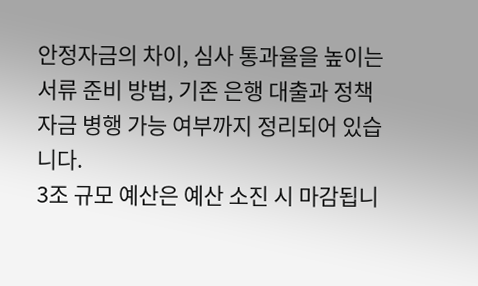안정자금의 차이, 심사 통과율을 높이는 서류 준비 방법, 기존 은행 대출과 정책자금 병행 가능 여부까지 정리되어 있습니다.
3조 규모 예산은 예산 소진 시 마감됩니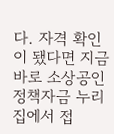다. 자격 확인이 됐다면 지금 바로 소상공인정책자금 누리집에서 접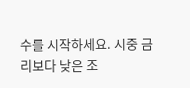수를 시작하세요. 시중 금리보다 낮은 조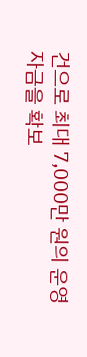건으로 최대 7,000만 원의 운영자금을 확보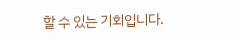할 수 있는 기회입니다.